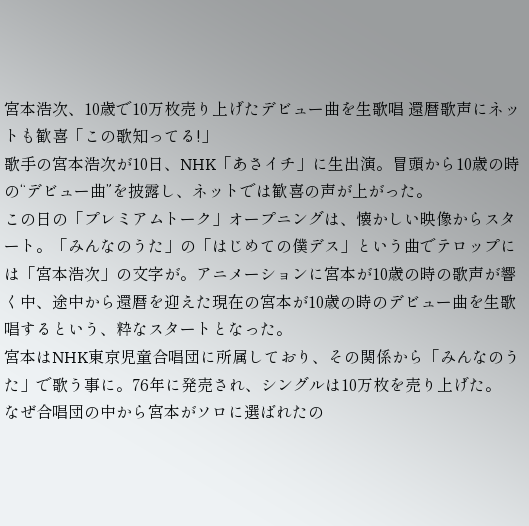宮本浩次、10歳で10万枚売り上げたデビュー曲を生歌唱 還暦歌声にネットも歓喜「この歌知ってる!」
歌手の宮本浩次が10日、NHK「あさイチ」に生出演。冒頭から10歳の時の“デビュー曲”を披露し、ネットでは歓喜の声が上がった。
この日の「プレミアムトーク」オープニングは、懐かしい映像からスタート。「みんなのうた」の「はじめての僕デス」という曲でテロップには「宮本浩次」の文字が。アニメーションに宮本が10歳の時の歌声が響く中、途中から還暦を迎えた現在の宮本が10歳の時のデビュー曲を生歌唱するという、粋なスタートとなった。
宮本はNHK東京児童合唱団に所属しており、その関係から「みんなのうた」で歌う事に。76年に発売され、シングルは10万枚を売り上げた。
なぜ合唱団の中から宮本がソロに選ばれたの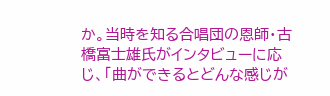か。当時を知る合唱団の恩師・古橋富士雄氏がインタビューに応じ、「曲ができるとどんな感じが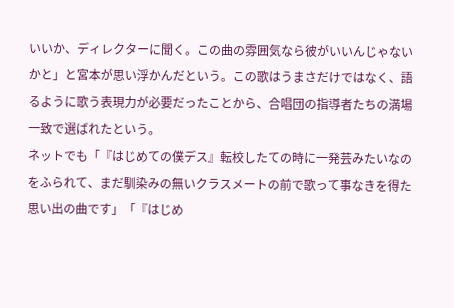いいか、ディレクターに聞く。この曲の雰囲気なら彼がいいんじゃないかと」と宮本が思い浮かんだという。この歌はうまさだけではなく、語るように歌う表現力が必要だったことから、合唱団の指導者たちの満場一致で選ばれたという。
ネットでも「『はじめての僕デス』転校したての時に一発芸みたいなのをふられて、まだ馴染みの無いクラスメートの前で歌って事なきを得た思い出の曲です」「『はじめ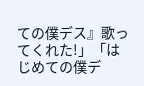ての僕デス』歌ってくれた!」「はじめての僕デ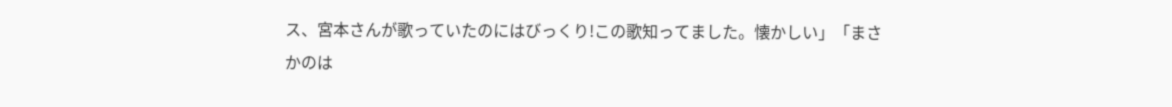ス、宮本さんが歌っていたのにはびっくり!この歌知ってました。懐かしい」「まさかのは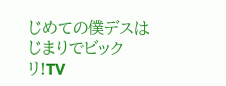じめての僕デスはじまりでビックリ!TV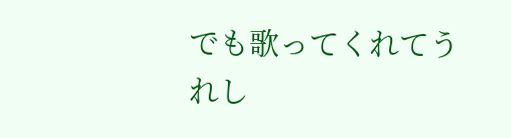でも歌ってくれてうれし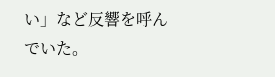い」など反響を呼んでいた。